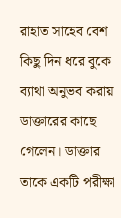রাহাত সাহেব বেশ কিছু দিন ধরে বুকে ব্যাথা অনুভব করায় ডাক্তারের কাছে গেলেন। ডাক্তার তাকে একটি পরীক্ষা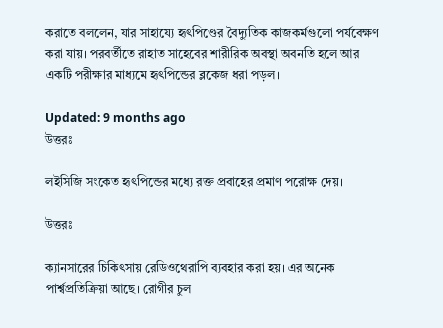করাতে বললেন, যার সাহায্যে হৃৎপিণ্ডের বৈদ্যুতিক কাজকর্মগুলো পর্যবেক্ষণ করা যায়। পরবর্তীতে রাহাত সাহেবের শারীরিক অবস্থা অবনতি হলে আর একটি পরীক্ষার মাধ্যমে হৃৎপিন্ডের ব্লকেজ ধরা পড়ল।

Updated: 9 months ago
উত্তরঃ

লইসিজি সংকেত হৃৎপিন্ডের মধ্যে রক্ত প্রবাহের প্রমাণ পরোক্ষ দেয়।

উত্তরঃ

ক্যানসারের চিকিৎসায় রেডিওথেরাপি ব্যবহার করা হয়। এর অনেক পার্শ্বপ্রতিক্রিয়া আছে। রোগীর চুল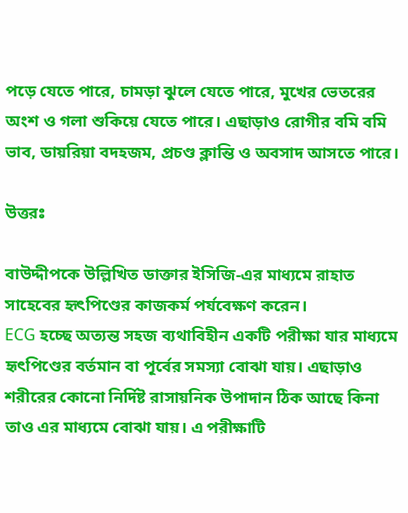পড়ে যেতে পারে, চামড়া ঝুলে যেতে পারে, মুখের ভেতরের অংশ ও গলা শুকিয়ে যেতে পারে। এছাড়াও রোগীর বমি বমি ভাব, ডায়রিয়া বদহজম, প্রচণ্ড ক্লান্তি ও অবসাদ আসতে পারে।

উত্তরঃ

বাউদ্দীপকে উল্লিখিত ডাক্তার ইসিজি-এর মাধ্যমে রাহাত সাহেবের হৃৎপিণ্ডের কাজকর্ম পর্যবেক্ষণ করেন।
ECG হচ্ছে অত্যন্ত সহজ ব্যথাবিহীন একটি পরীক্ষা যার মাধ্যমে হৃৎপিণ্ডের বর্তমান বা পূর্বের সমস্যা বোঝা যায়। এছাড়াও শরীরের কোনো নির্দিষ্ট রাসায়নিক উপাদান ঠিক আছে কিনা তাও এর মাধ্যমে বোঝা যায়। এ পরীক্ষাটি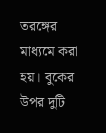তরঙ্গের মাধ্যমে করা হয়। বুকের উপর দুটি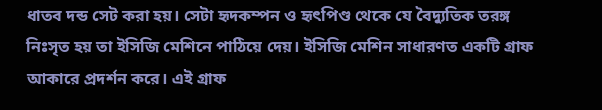ধাতব দন্ড সেট করা হয়। সেটা হৃদকম্পন ও হৃৎপিণ্ড থেকে যে বৈদ্যুতিক তরঙ্গ নিঃসৃত হয় তা ইসিজি মেশিনে পাঠিয়ে দেয়। ইসিজি মেশিন সাধারণত একটি গ্রাফ আকারে প্রদর্শন করে। এই গ্রাফ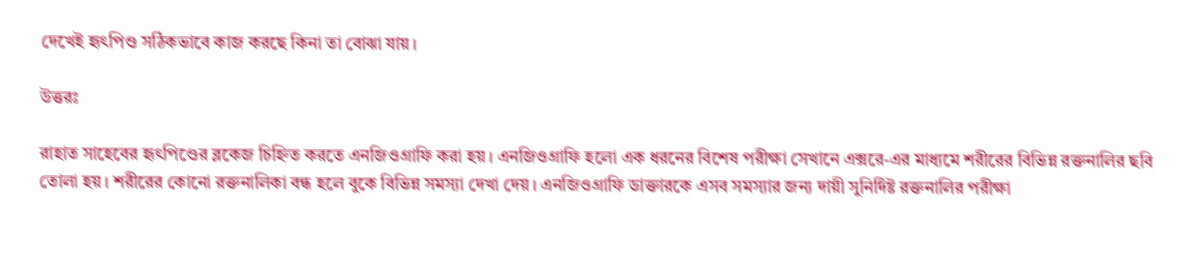দেখেই হৃৎপিণ্ড সঠিকভাবে কাজ করছে কিনা তা বোঝা যায়।

উত্তরঃ

রাহাত সাহেবের হৃৎপিণ্ডের ব্লকেজ চিহ্নিত করতে এনজিওগ্রাফি করা হয়। এনজিওগ্রাফি হলো এক ধরনের বিশেষ পরীক্ষা সেখানে এক্সরে-এর মাধ্যমে শরীরের বিভিন্ন রক্তনালির ছবি তোলা হয়। শরীরের কোনো রক্তনালিকা বন্ধ হলে বুকে বিভিন্ন সমস্যা দেখা দেয়। এনজিওগ্রাফি ডাক্তারকে এসব সমস্যার জন্য দায়ী সুনির্দিষ্ট রক্তনালির পরীক্ষা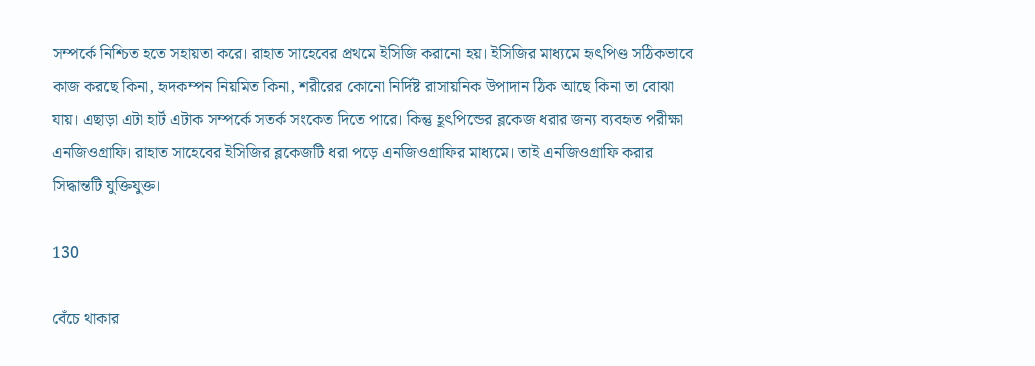সম্পর্কে নিশ্চিত হতে সহায়তা করে। রাহাত সাহেবের প্রথমে ইসিজি করানো হয়। ইসিজির মাধ্যমে হৃৎপিণ্ড সঠিকভাবে কাজ করছে কিনা, হৃদকম্পন নিয়মিত কিনা, শরীরের কোনো নির্দিষ্ট রাসায়নিক উপাদান ঠিক আছে কিনা তা বোঝা যায়। এছাড়া এটা হার্ট এটাক সম্পর্কে সতর্ক সংকেত দিতে পারে। কিন্তু হূৎপিন্ডের ব্লকেজ ধরার জন্য ব্যবহৃত পরীক্ষা এনজিওগ্রাফি। রাহাত সাহেবের ইসিজির ব্লকেজটি ধরা পড়ে এনজিওগ্রাফির মাধ্যমে। তাই এনজিওগ্রাফি করার সিদ্ধান্তটি যুক্তিযুক্ত।

130

বেঁচে থাকার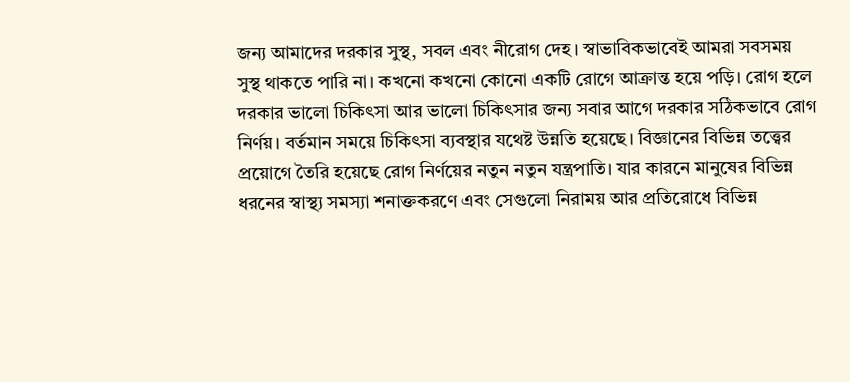জন্য আমাদের দরকার সুস্থ, সবল এবং নীরোগ দেহ। স্বাভাবিকভাবেই আমরা সবসময় সুস্থ থাকতে পারি না। কখনো কখনো কোনো একটি রোগে আক্রান্ত হয়ে পড়ি। রোগ হলে দরকার ভালো চিকিৎসা আর ভালো চিকিৎসার জন্য সবার আগে দরকার সঠিকভাবে রোগ নির্ণয়। বর্তমান সময়ে চিকিৎসা ব্যবস্থার যথেষ্ট উন্নতি হয়েছে। বিজ্ঞানের বিভিন্ন তত্ত্বের প্রয়োগে তৈরি হয়েছে রোগ নির্ণয়ের নতুন নতুন যন্ত্রপাতি। যার কারনে মানুষের বিভিন্ন ধরনের স্বাস্থ্য সমস্যা শনাক্তকরণে এবং সেগুলো নিরাময় আর প্রতিরোধে বিভিন্ন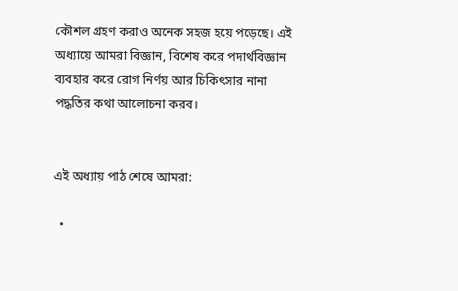কৌশল গ্রহণ করাও অনেক সহজ হয়ে পড়েছে। এই অধ্যায়ে আমরা বিজ্ঞান, বিশেষ করে পদার্থবিজ্ঞান ব্যবহার করে রোগ নির্ণয় আর চিকিৎসার নানা পদ্ধতির কথা আলোচনা করব।


এই অধ্যায় পাঠ শেষে আমরা:

  •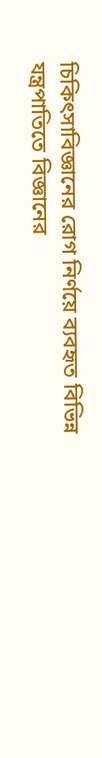চিকিৎসাবিজ্ঞানের রোগ নির্ণয়ে ব্যবহৃত বিভিন্ন যন্ত্রপাতিতে বিজ্ঞানের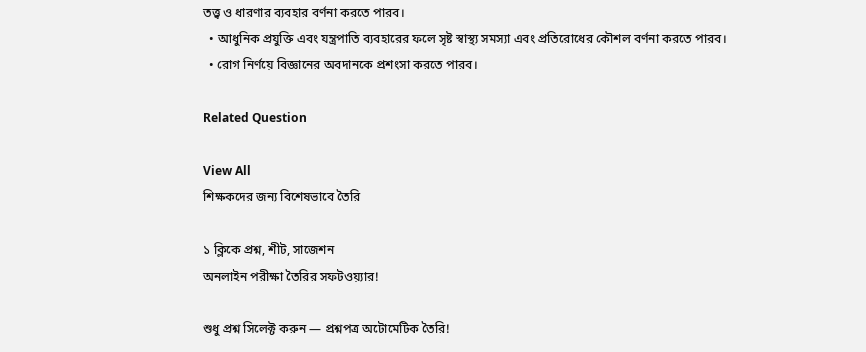তত্ত্ব ও ধারণার ব্যবহার বর্ণনা করতে পারব।
  • আধুনিক প্রযুক্তি এবং যন্ত্রপাতি ব্যবহারের ফলে সৃষ্ট স্বাস্থ্য সমস্যা এবং প্রতিরোধের কৌশল বর্ণনা করতে পারব।
  • রোগ নির্ণয়ে বিজ্ঞানের অবদানকে প্রশংসা করতে পারব।

Related Question

View All
শিক্ষকদের জন্য বিশেষভাবে তৈরি

১ ক্লিকে প্রশ্ন, শীট, সাজেশন
অনলাইন পরীক্ষা তৈরির সফটওয়্যার!

শুধু প্রশ্ন সিলেক্ট করুন — প্রশ্নপত্র অটোমেটিক তৈরি!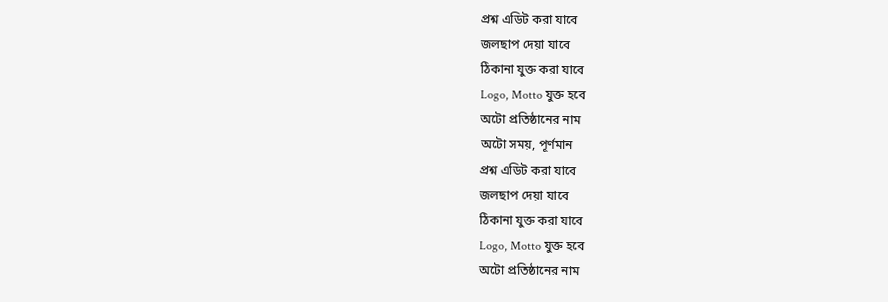প্রশ্ন এডিট করা যাবে
জলছাপ দেয়া যাবে
ঠিকানা যুক্ত করা যাবে
Logo, Motto যুক্ত হবে
অটো প্রতিষ্ঠানের নাম
অটো সময়, পূর্ণমান
প্রশ্ন এডিট করা যাবে
জলছাপ দেয়া যাবে
ঠিকানা যুক্ত করা যাবে
Logo, Motto যুক্ত হবে
অটো প্রতিষ্ঠানের নাম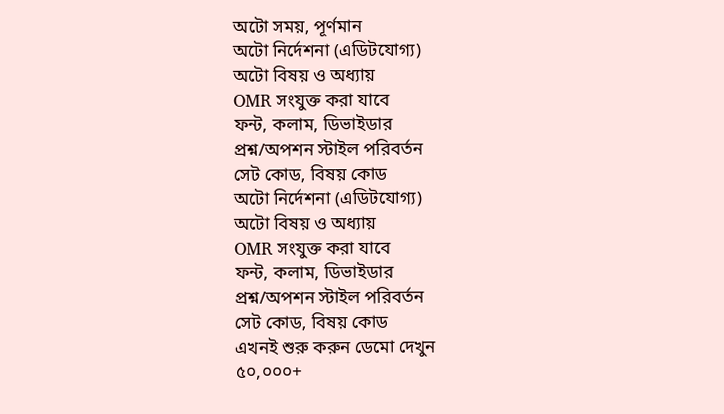অটো সময়, পূর্ণমান
অটো নির্দেশনা (এডিটযোগ্য)
অটো বিষয় ও অধ্যায়
OMR সংযুক্ত করা যাবে
ফন্ট, কলাম, ডিভাইডার
প্রশ্ন/অপশন স্টাইল পরিবর্তন
সেট কোড, বিষয় কোড
অটো নির্দেশনা (এডিটযোগ্য)
অটো বিষয় ও অধ্যায়
OMR সংযুক্ত করা যাবে
ফন্ট, কলাম, ডিভাইডার
প্রশ্ন/অপশন স্টাইল পরিবর্তন
সেট কোড, বিষয় কোড
এখনই শুরু করুন ডেমো দেখুন
৫০,০০০+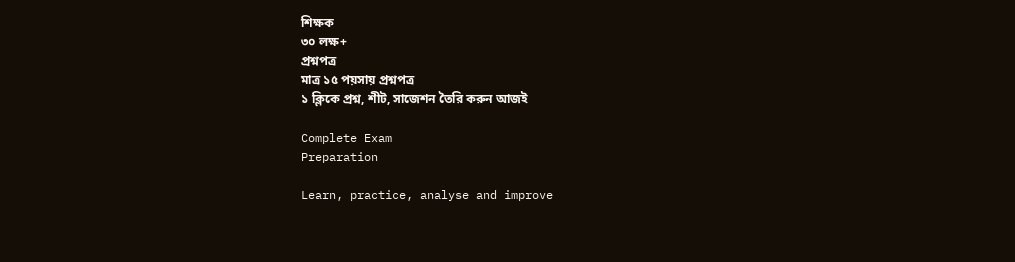শিক্ষক
৩০ লক্ষ+
প্রশ্নপত্র
মাত্র ১৫ পয়সায় প্রশ্নপত্র
১ ক্লিকে প্রশ্ন, শীট, সাজেশন তৈরি করুন আজই

Complete Exam
Preparation

Learn, practice, analyse and improve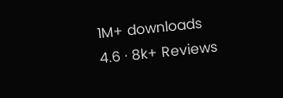1M+ downloads
4.6 · 8k+ Reviews